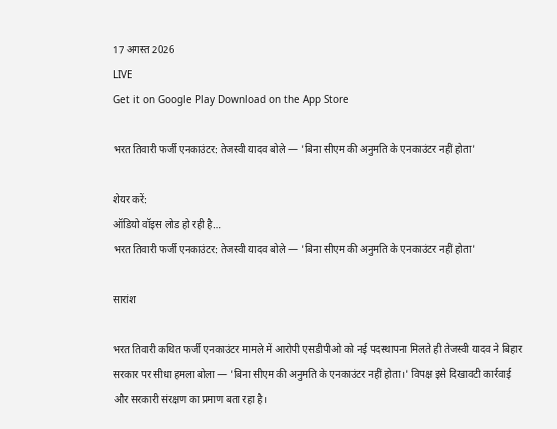17 अगस्त 2026
LIVE
Get it on Google Play Download on the App Store

भरत तिवारी फर्जी एनकाउंटर: तेजस्वी यादव बोले — 'बिना सीएम की अनुमति के एनकाउंटर नहीं होता'

शेयर करें:
ऑडियो वॉइस लोड हो रही है…
भरत तिवारी फर्जी एनकाउंटर: तेजस्वी यादव बोले — 'बिना सीएम की अनुमति के एनकाउंटर नहीं होता'

सारांश

भरत तिवारी कथित फर्जी एनकाउंटर मामले में आरोपी एसडीपीओ को नई पदस्थापना मिलते ही तेजस्वी यादव ने बिहार सरकार पर सीधा हमला बोला — 'बिना सीएम की अनुमति के एनकाउंटर नहीं होता।' विपक्ष इसे दिखावटी कार्रवाई और सरकारी संरक्षण का प्रमाण बता रहा है।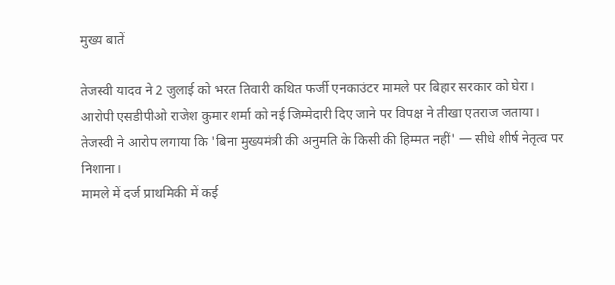मुख्य बातें

तेजस्वी यादव ने 2 जुलाई को भरत तिवारी कथित फर्जी एनकाउंटर मामले पर बिहार सरकार को घेरा।
आरोपी एसडीपीओ राजेश कुमार शर्मा को नई जिम्मेदारी दिए जाने पर विपक्ष ने तीखा एतराज जताया।
तेजस्वी ने आरोप लगाया कि 'बिना मुख्यमंत्री की अनुमति के किसी की हिम्मत नहीं' — सीधे शीर्ष नेतृत्व पर निशाना।
मामले में दर्ज प्राथमिकी में कई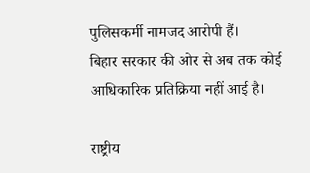पुलिसकर्मी नामजद आरोपी हैं।
बिहार सरकार की ओर से अब तक कोई आधिकारिक प्रतिक्रिया नहीं आई है।

राष्ट्रीय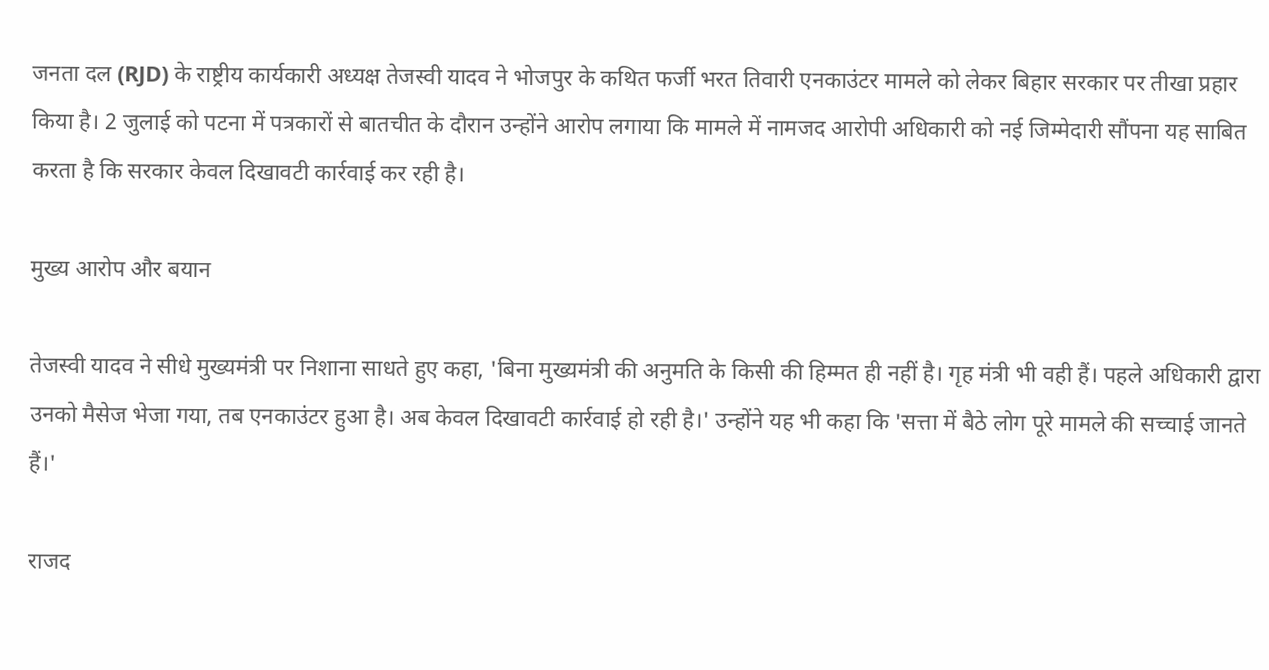जनता दल (RJD) के राष्ट्रीय कार्यकारी अध्यक्ष तेजस्वी यादव ने भोजपुर के कथित फर्जी भरत तिवारी एनकाउंटर मामले को लेकर बिहार सरकार पर तीखा प्रहार किया है। 2 जुलाई को पटना में पत्रकारों से बातचीत के दौरान उन्होंने आरोप लगाया कि मामले में नामजद आरोपी अधिकारी को नई जिम्मेदारी सौंपना यह साबित करता है कि सरकार केवल दिखावटी कार्रवाई कर रही है।

मुख्य आरोप और बयान

तेजस्वी यादव ने सीधे मुख्यमंत्री पर निशाना साधते हुए कहा, 'बिना मुख्यमंत्री की अनुमति के किसी की हिम्मत ही नहीं है। गृह मंत्री भी वही हैं। पहले अधिकारी द्वारा उनको मैसेज भेजा गया, तब एनकाउंटर हुआ है। अब केवल दिखावटी कार्रवाई हो रही है।' उन्होंने यह भी कहा कि 'सत्ता में बैठे लोग पूरे मामले की सच्चाई जानते हैं।'

राजद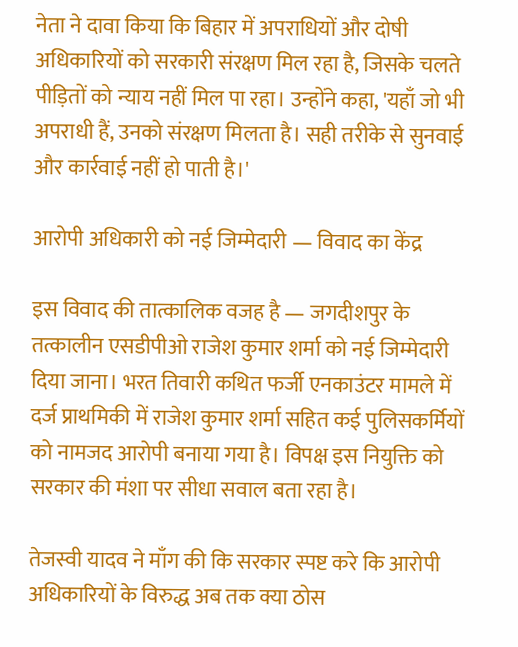नेता ने दावा किया कि बिहार में अपराधियों और दोषी अधिकारियों को सरकारी संरक्षण मिल रहा है, जिसके चलते पीड़ितों को न्याय नहीं मिल पा रहा। उन्होंने कहा, 'यहाँ जो भी अपराधी हैं, उनको संरक्षण मिलता है। सही तरीके से सुनवाई और कार्रवाई नहीं हो पाती है।'

आरोपी अधिकारी को नई जिम्मेदारी — विवाद का केंद्र

इस विवाद की तात्कालिक वजह है — जगदीशपुर के तत्कालीन एसडीपीओ राजेश कुमार शर्मा को नई जिम्मेदारी दिया जाना। भरत तिवारी कथित फर्जी एनकाउंटर मामले में दर्ज प्राथमिकी में राजेश कुमार शर्मा सहित कई पुलिसकर्मियों को नामजद आरोपी बनाया गया है। विपक्ष इस नियुक्ति को सरकार की मंशा पर सीधा सवाल बता रहा है।

तेजस्वी यादव ने माँग की कि सरकार स्पष्ट करे कि आरोपी अधिकारियों के विरुद्ध अब तक क्या ठोस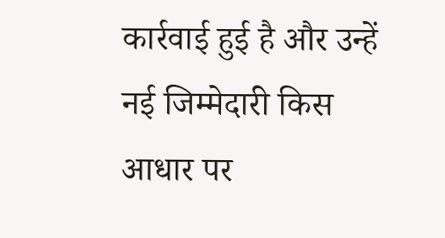कार्रवाई हुई है और उन्हें नई जिम्मेदारी किस आधार पर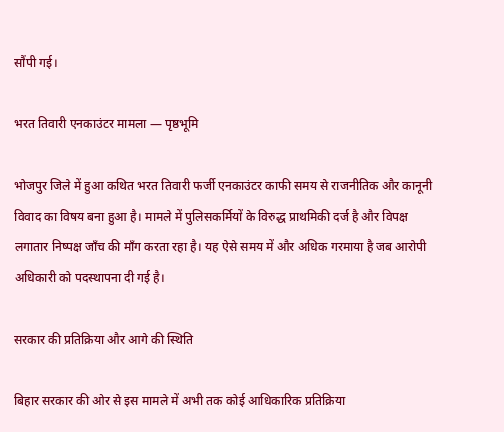सौंपी गई।

भरत तिवारी एनकाउंटर मामला — पृष्ठभूमि

भोजपुर जिले में हुआ कथित भरत तिवारी फर्जी एनकाउंटर काफी समय से राजनीतिक और कानूनी विवाद का विषय बना हुआ है। मामले में पुलिसकर्मियों के विरुद्ध प्राथमिकी दर्ज है और विपक्ष लगातार निष्पक्ष जाँच की माँग करता रहा है। यह ऐसे समय में और अधिक गरमाया है जब आरोपी अधिकारी को पदस्थापना दी गई है।

सरकार की प्रतिक्रिया और आगे की स्थिति

बिहार सरकार की ओर से इस मामले में अभी तक कोई आधिकारिक प्रतिक्रिया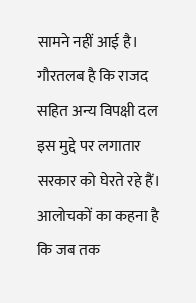सामने नहीं आई है। गौरतलब है कि राजद सहित अन्य विपक्षी दल इस मुद्दे पर लगातार सरकार को घेरते रहे हैं। आलोचकों का कहना है कि जब तक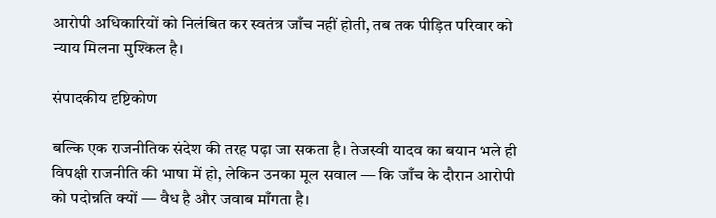आरोपी अधिकारियों को निलंबित कर स्वतंत्र जाँच नहीं होती, तब तक पीड़ित परिवार को न्याय मिलना मुश्किल है।

संपादकीय दृष्टिकोण

बल्कि एक राजनीतिक संदेश की तरह पढ़ा जा सकता है। तेजस्वी यादव का बयान भले ही विपक्षी राजनीति की भाषा में हो, लेकिन उनका मूल सवाल — कि जाँच के दौरान आरोपी को पदोन्नति क्यों — वैध है और जवाब माँगता है।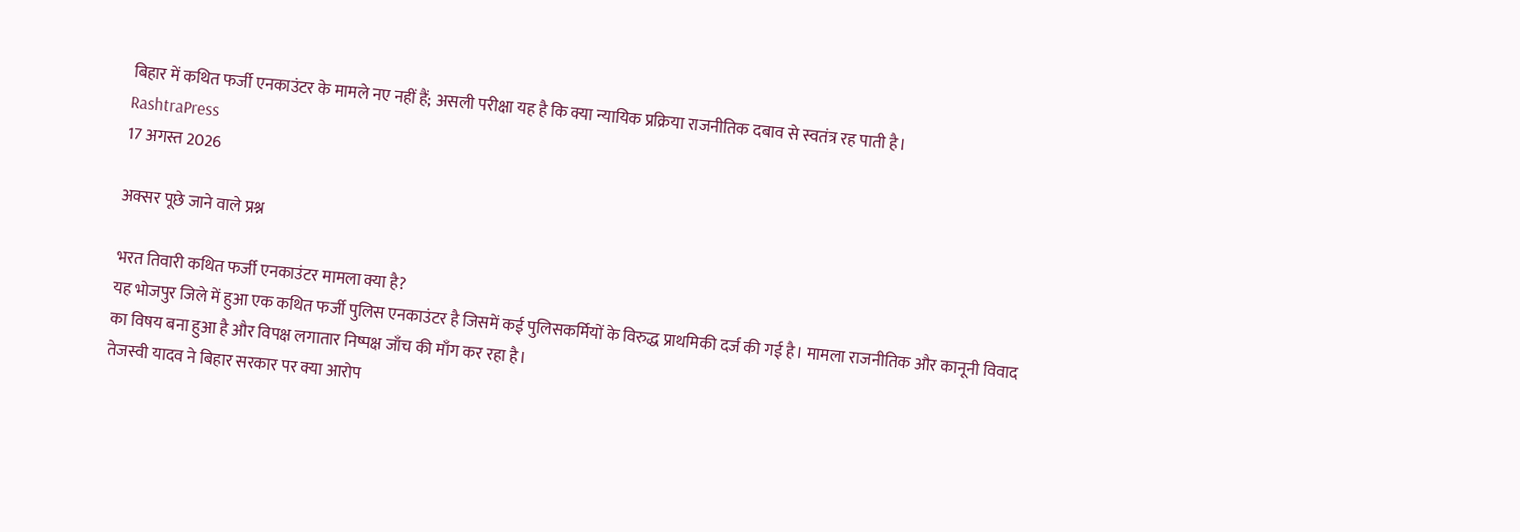बिहार में कथित फर्जी एनकाउंटर के मामले नए नहीं हैं; असली परीक्षा यह है कि क्या न्यायिक प्रक्रिया राजनीतिक दबाव से स्वतंत्र रह पाती है।
RashtraPress
17 अगस्त 2026

अक्सर पूछे जाने वाले प्रश्न

भरत तिवारी कथित फर्जी एनकाउंटर मामला क्या है?
यह भोजपुर जिले में हुआ एक कथित फर्जी पुलिस एनकाउंटर है जिसमें कई पुलिसकर्मियों के विरुद्ध प्राथमिकी दर्ज की गई है। मामला राजनीतिक और कानूनी विवाद का विषय बना हुआ है और विपक्ष लगातार निष्पक्ष जाँच की माँग कर रहा है।
तेजस्वी यादव ने बिहार सरकार पर क्या आरोप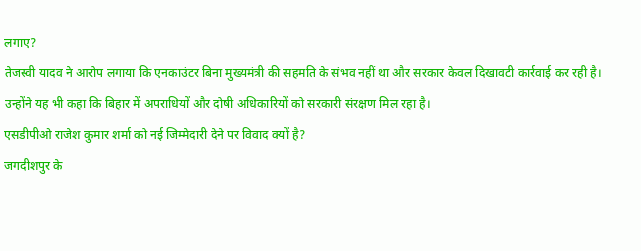लगाए?
तेजस्वी यादव ने आरोप लगाया कि एनकाउंटर बिना मुख्यमंत्री की सहमति के संभव नहीं था और सरकार केवल दिखावटी कार्रवाई कर रही है। उन्होंने यह भी कहा कि बिहार में अपराधियों और दोषी अधिकारियों को सरकारी संरक्षण मिल रहा है।
एसडीपीओ राजेश कुमार शर्मा को नई जिम्मेदारी देने पर विवाद क्यों है?
जगदीशपुर के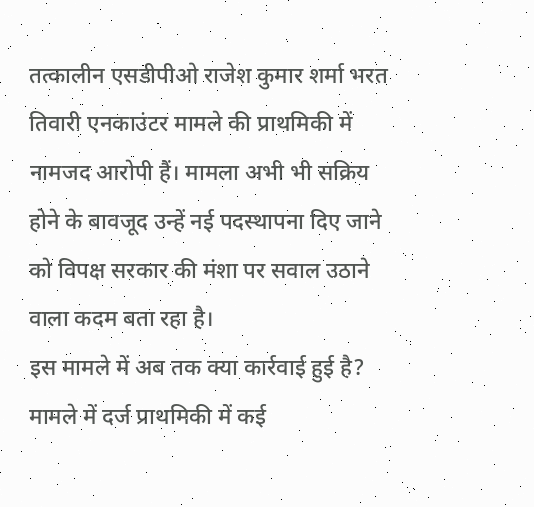तत्कालीन एसडीपीओ राजेश कुमार शर्मा भरत तिवारी एनकाउंटर मामले की प्राथमिकी में नामजद आरोपी हैं। मामला अभी भी सक्रिय होने के बावजूद उन्हें नई पदस्थापना दिए जाने को विपक्ष सरकार की मंशा पर सवाल उठाने वाला कदम बता रहा है।
इस मामले में अब तक क्या कार्रवाई हुई है?
मामले में दर्ज प्राथमिकी में कई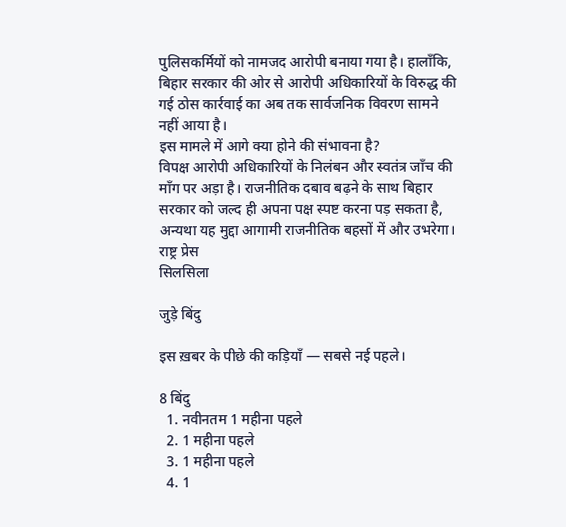पुलिसकर्मियों को नामजद आरोपी बनाया गया है। हालाँकि, बिहार सरकार की ओर से आरोपी अधिकारियों के विरुद्ध की गई ठोस कार्रवाई का अब तक सार्वजनिक विवरण सामने नहीं आया है।
इस मामले में आगे क्या होने की संभावना है?
विपक्ष आरोपी अधिकारियों के निलंबन और स्वतंत्र जाँच की माँग पर अड़ा है। राजनीतिक दबाव बढ़ने के साथ बिहार सरकार को जल्द ही अपना पक्ष स्पष्ट करना पड़ सकता है, अन्यथा यह मुद्दा आगामी राजनीतिक बहसों में और उभरेगा।
राष्ट्र प्रेस
सिलसिला

जुड़े बिंदु

इस ख़बर के पीछे की कड़ियाँ — सबसे नई पहले।

8 बिंदु
  1. नवीनतम 1 महीना पहले
  2. 1 महीना पहले
  3. 1 महीना पहले
  4. 1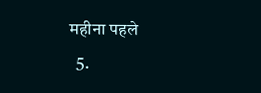महीना पहले
  5.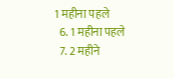1 महीना पहले
  6. 1 महीना पहले
  7. 2 महीने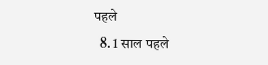पहले
  8. 1 साल पहले